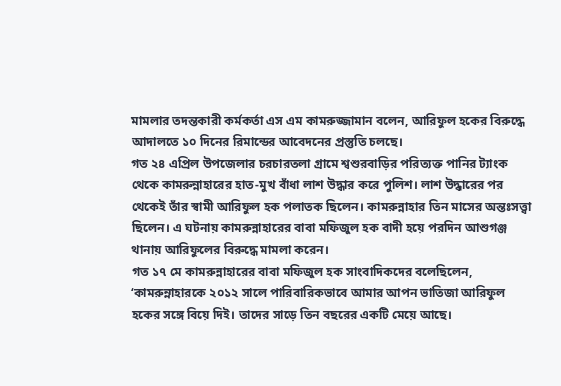মামলার তদন্তকারী কর্মকর্তা এস এম কামরুজ্জামান বলেন, আরিফুল হকের বিরুদ্ধে আদালতে ১০ দিনের রিমান্ডের আবেদনের প্রস্তুতি চলছে।
গত ২৪ এপ্রিল উপজেলার চরচারতলা গ্রামে শ্বশুরবাড়ির পরিত্যক্ত পানির ট্যাংক থেকে কামরুন্নাহারের হাত-মুখ বাঁধা লাশ উদ্ধার করে পুলিশ। লাশ উদ্ধারের পর থেকেই তাঁর স্বামী আরিফুল হক পলাতক ছিলেন। কামরুন্নাহার তিন মাসের অন্তঃসত্ত্বা ছিলেন। এ ঘটনায় কামরুন্নাহারের বাবা মফিজুল হক বাদী হয়ে পরদিন আশুগঞ্জ থানায় আরিফুলের বিরুদ্ধে মামলা করেন।
গত ১৭ মে কামরুন্নাহারের বাবা মফিজুল হক সাংবাদিকদের বলেছিলেন, ‘কামরুন্নাহারকে ২০১২ সালে পারিবারিকভাবে আমার আপন ভাতিজা আরিফুল হকের সঙ্গে বিয়ে দিই। তাদের সাড়ে তিন বছরের একটি মেয়ে আছে।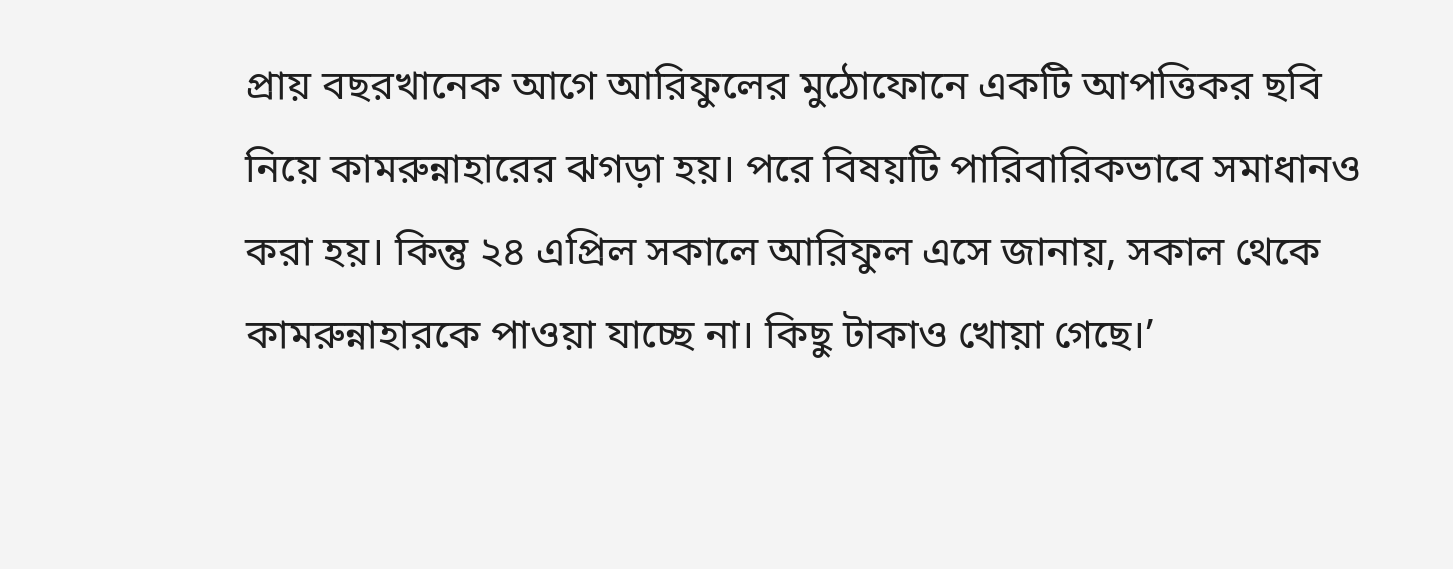প্রায় বছরখানেক আগে আরিফুলের মুঠোফোনে একটি আপত্তিকর ছবি নিয়ে কামরুন্নাহারের ঝগড়া হয়। পরে বিষয়টি পারিবারিকভাবে সমাধানও করা হয়। কিন্তু ২৪ এপ্রিল সকালে আরিফুল এসে জানায়, সকাল থেকে কামরুন্নাহারকে পাওয়া যাচ্ছে না। কিছু টাকাও খোয়া গেছে।’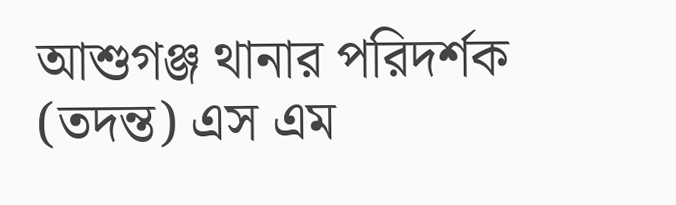আশুগঞ্জ থানার পরিদর্শক (তদন্ত) এস এম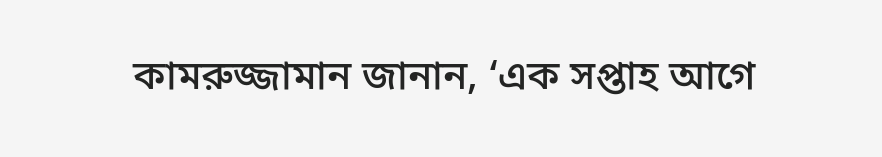কামরুজ্জামান জানান, ‘এক সপ্তাহ আগে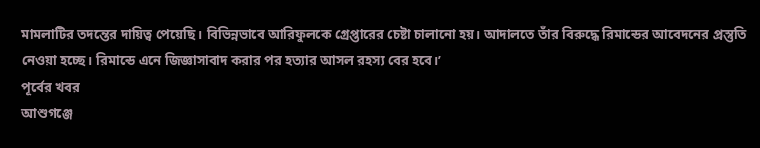মামলাটির তদন্তের দায়িত্ব পেয়েছি। বিভিন্নভাবে আরিফুলকে গ্রেপ্তারের চেষ্টা চালানো হয়। আদালতে তাঁর বিরুদ্ধে রিমান্ডের আবেদনের প্রস্তুতি নেওয়া হচ্ছে। রিমান্ডে এনে জিজ্ঞাসাবাদ করার পর হত্যার আসল রহস্য বের হবে।’
পূর্বের খবর
আশুগঞ্জে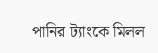পানির ট্যাংকে মিলল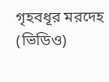গৃহবধূর মরদেহ (ভিডিও)